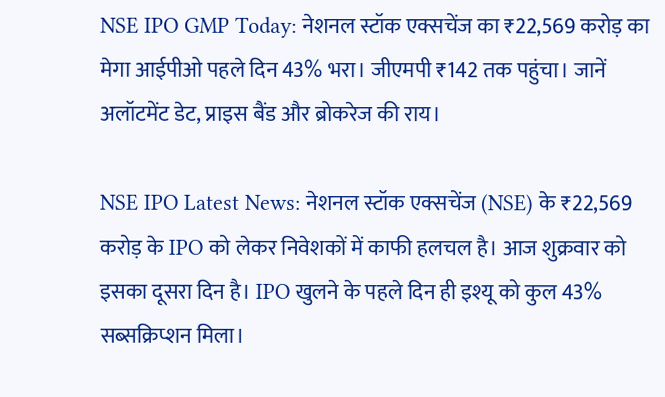NSE IPO GMP Today: नेशनल स्टॉक एक्सचेंज का ₹22,569 करोड़ का मेगा आईपीओ पहले दिन 43% भरा। जीएमपी ₹142 तक पहुंचा। जानें अलॉटमेंट डेट, प्राइस बैंड और ब्रोकरेज की राय।

NSE IPO Latest News: नेशनल स्टॉक एक्सचेंज (NSE) के ₹22,569 करोड़ के IPO को लेकर निवेशकों में काफी हलचल है। आज शुक्रवार को इसका दूसरा दिन है। IPO खुलने के पहले दिन ही इश्यू को कुल 43% सब्सक्रिप्शन मिला।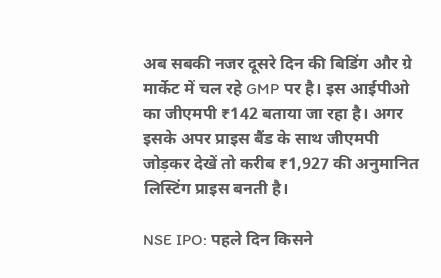अब सबकी नजर दूसरे दिन की बिडिंग और ग्रे मार्केट में चल रहे GMP पर है। इस आईपीओ का जीएमपी ₹142 बताया जा रहा है। अगर इसके अपर प्राइस बैंड के साथ जीएमपी जोड़कर देखें तो करीब ₹1,927 की अनुमानित लिस्टिंग प्राइस बनती है।

NSE IPO: पहले दिन किसने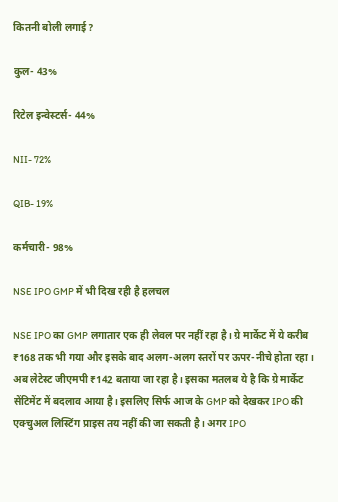कितनी बोली लगाई?

कुल- 43%

रिटेल इन्वेस्टर्स- 44%

NII- 72%

QIB- 19%

कर्मचारी- 98%

NSE IPO GMP में भी दिख रही है हलचल

NSE IPO का GMP लगातार एक ही लेवल पर नहीं रहा है। ग्रे मार्केट में ये करीब ₹168 तक भी गया और इसके बाद अलग-अलग स्तरों पर ऊपर-नीचे होता रहा। अब लेटेस्ट जीएमपी ₹142 बताया जा रहा है। इसका मतलब ये है कि ग्रे मार्केट सेंटिमेंट में बदलाव आया है। इसलिए सिर्फ आज के GMP को देखकर IPO की एक्चुअल लिस्टिंग प्राइस तय नहीं की जा सकती है। अगर IPO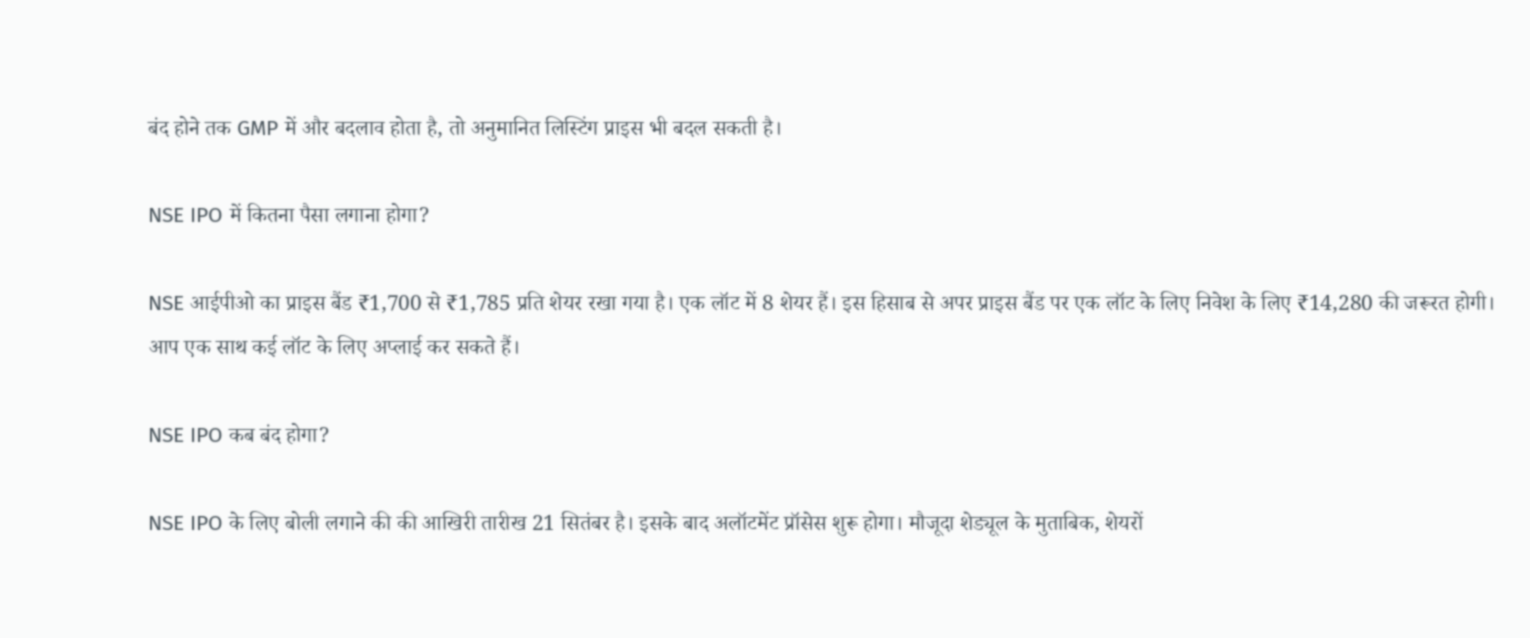बंद होने तक GMP में और बदलाव होता है, तो अनुमानित लिस्टिंग प्राइस भी बदल सकती है।

NSE IPO में कितना पैसा लगाना होगा?

NSE आईपीओ का प्राइस बैंड ₹1,700 से ₹1,785 प्रति शेयर रखा गया है। एक लॉट में 8 शेयर हैं। इस हिसाब से अपर प्राइस बैंड पर एक लॉट के लिए निवेश के लिए ₹14,280 की जरूरत होगी। आप एक साथ कई लॉट के लिए अप्लाई कर सकते हैं।

NSE IPO कब बंद होगा?

NSE IPO के लिए बोली लगाने की की आखिरी तारीख 21 सितंबर है। इसके बाद अलॉटमेंट प्रॉसेस शुरू होगा। मौजूदा शेड्यूल के मुताबिक, शेयरों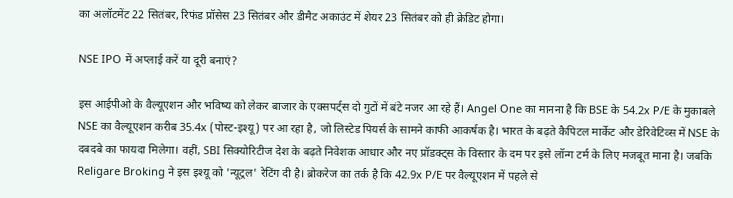का अलॉटमेंट 22 सितंबर, रिफंड प्रॉसेस 23 सितंबर और डीमैट अकाउंट में शेयर 23 सितंबर को ही क्रेडिट होगा।

NSE IPO में अप्लाई करें या दूरी बनाएं?

इस आईपीओ के वैल्यूएशन और भविष्य को लेकर बाजार के एक्सपर्ट्स दो गुटों में बंटे नजर आ रहे हैं। Angel One का मानना है कि BSE के 54.2x P/E के मुकाबले NSE का वैल्यूएशन करीब 35.4x (पोस्ट-इश्यू) पर आ रहा है, जो लिस्टेड पियर्स के सामने काफी आकर्षक है। भारत के बढ़ते कैपिटल मार्केट और डेरिवेटिव्स में NSE के दबदबे का फायदा मिलेगा। वहीं, SBI सिक्योरिटीज देश के बढ़ते निवेशक आधार और नए प्रॉडक्ट्स के विस्तार के दम पर इसे लॉन्ग टर्म के लिए मजबूत माना है। जबकि Religare Broking ने इस इश्यू को 'न्यूट्रल' रेटिंग दी है। ब्रोकरेज का तर्क है कि 42.9x P/E पर वैल्यूएशन में पहले से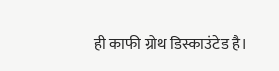ही काफी ग्रोथ डिस्काउंटेड है।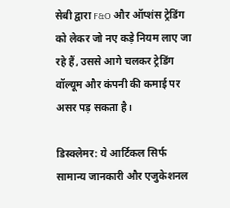सेबी द्वारा F&O और ऑप्शंस ट्रेडिंग को लेकर जो नए कड़े नियम लाए जा रहे हैं, उससे आगे चलकर ट्रेडिंग वॉल्यूम और कंपनी की कमाई पर असर पड़ सकता है।

डिस्क्लेमर: ये आर्टिकल सिर्फ सामान्य जानकारी और एजुकेशनल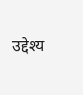उद्देश्य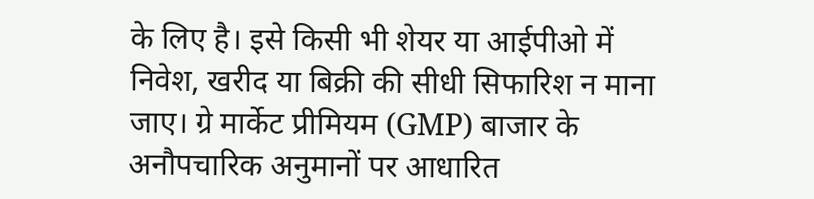के लिए है। इसे किसी भी शेयर या आईपीओ में निवेश, खरीद या बिक्री की सीधी सिफारिश न माना जाए। ग्रे मार्केट प्रीमियम (GMP) बाजार के अनौपचारिक अनुमानों पर आधारित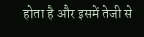होता है और इसमें तेजी से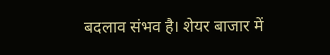बदलाव संभव है। शेयर बाजार में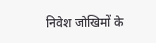निवेश जोखिमों के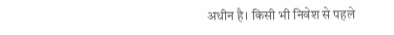अधीन है। किसी भी निवेश से पहले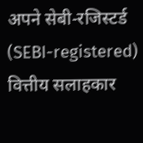अपने सेबी-रजिस्टर्ड (SEBI-registered) वित्तीय सलाहकार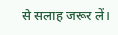से सलाह जरूर लें।